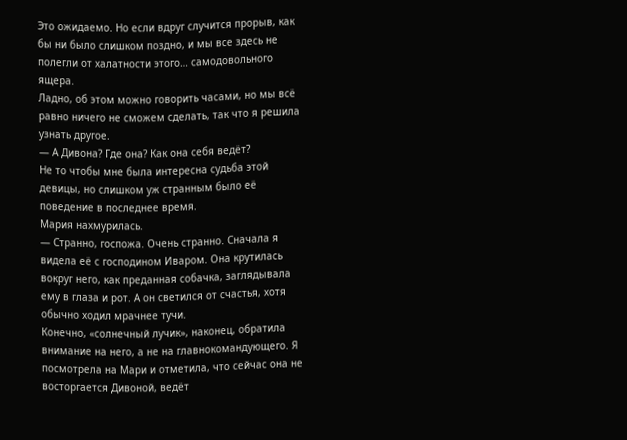Это ожидаемо. Но если вдруг случится прорыв, как бы ни было слишком поздно, и мы все здесь не полегли от халатности этого… самодовольного ящера.
Ладно, об этом можно говорить часами, но мы всё равно ничего не сможем сделать, так что я решила узнать другое.
— А Дивона? Где она? Как она себя ведёт?
Не то чтобы мне была интересна судьба этой девицы, но слишком уж странным было её поведение в последнее время.
Мария нахмурилась.
— Странно, госпожа. Очень странно. Сначала я видела её с господином Иваром. Она крутилась вокруг него, как преданная собачка, заглядывала ему в глаза и рот. А он светился от счастья, хотя обычно ходил мрачнее тучи.
Конечно, «солнечный лучик», наконец, обратила внимание на него, а не на главнокомандующего. Я посмотрела на Мари и отметила, что сейчас она не восторгается Дивоной, ведёт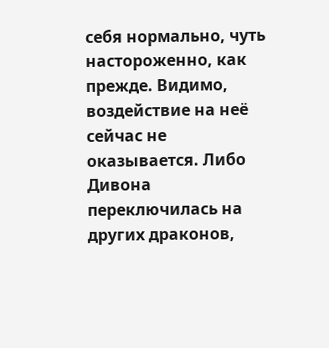себя нормально, чуть настороженно, как прежде. Видимо, воздействие на неё сейчас не оказывается. Либо Дивона переключилась на других драконов,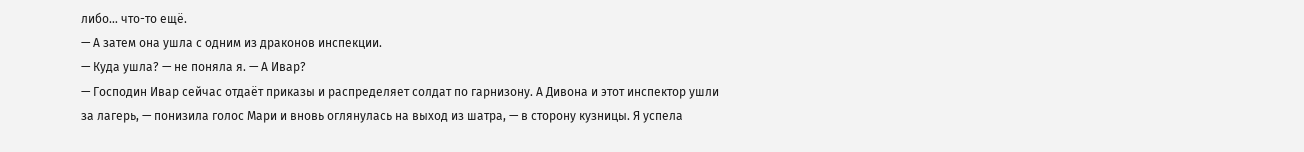либо… что-то ещё.
— А затем она ушла с одним из драконов инспекции.
— Куда ушла? — не поняла я. — А Ивар?
— Господин Ивар сейчас отдаёт приказы и распределяет солдат по гарнизону. А Дивона и этот инспектор ушли за лагерь, — понизила голос Мари и вновь оглянулась на выход из шатра, — в сторону кузницы. Я успела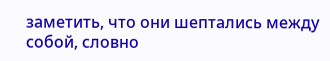заметить, что они шептались между собой, словно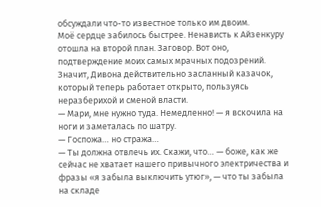обсуждали что-то известное только им двоим.
Моё сердце забилось быстрее. Ненависть к Айзенкуру отошла на второй план. Заговор. Вот оно, подтверждение моих самых мрачных подозрений. Значит, Дивона действительно засланный казачок, который теперь работает открыто, пользуясь неразберихой и сменой власти.
— Мари, мне нужно туда. Немедленно! — я вскочила на ноги и заметалась по шатру.
— Госпожа… но стража…
— Ты должна отвлечь их. Скажи, что… — боже, как же сейчас не хватает нашего привычного электричества и фразы «я забыла выключить утюг», — что ты забыла на складе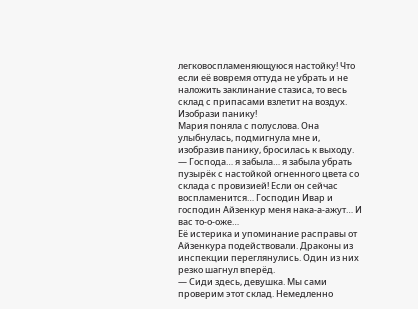легковоспламеняющуюся настойку! Что если её вовремя оттуда не убрать и не наложить заклинание стазиса, то весь склад с припасами взлетит на воздух. Изобрази панику!
Мария поняла с полуслова. Она улыбнулась, подмигнула мне и, изобразив панику, бросилась к выходу.
— Господа… я забыла… я забыла убрать пузырёк с настойкой огненного цвета со склада с провизией! Если он сейчас воспламенится… Господин Ивар и господин Айзенкур меня нака-а-ажут… И вас то-о-оже…
Её истерика и упоминание расправы от Айзенкура подействовали. Драконы из инспекции переглянулись. Один из них резко шагнул вперёд.
— Сиди здесь, девушка. Мы сами проверим этот склад. Немедленно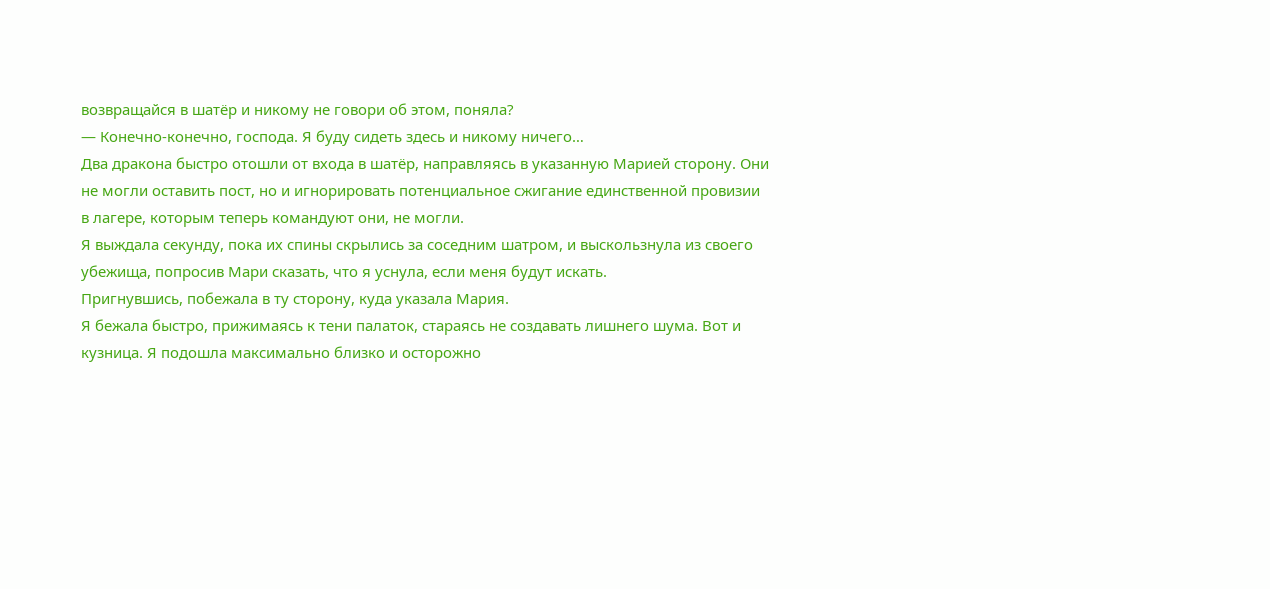возвращайся в шатёр и никому не говори об этом, поняла?
— Конечно-конечно, господа. Я буду сидеть здесь и никому ничего…
Два дракона быстро отошли от входа в шатёр, направляясь в указанную Марией сторону. Они не могли оставить пост, но и игнорировать потенциальное сжигание единственной провизии в лагере, которым теперь командуют они, не могли.
Я выждала секунду, пока их спины скрылись за соседним шатром, и выскользнула из своего убежища, попросив Мари сказать, что я уснула, если меня будут искать.
Пригнувшись, побежала в ту сторону, куда указала Мария.
Я бежала быстро, прижимаясь к тени палаток, стараясь не создавать лишнего шума. Вот и кузница. Я подошла максимально близко и осторожно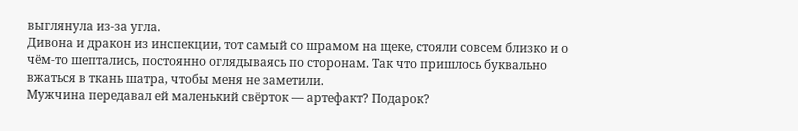выглянула из-за угла.
Дивона и дракон из инспекции, тот самый со шрамом на щеке, стояли совсем близко и о чём-то шептались, постоянно оглядываясь по сторонам. Так что пришлось буквально вжаться в ткань шатра, чтобы меня не заметили.
Мужчина передавал ей маленький свёрток — артефакт? Подарок?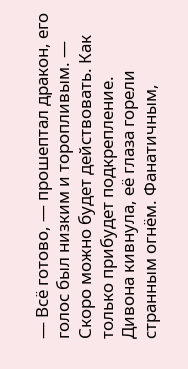— Всё готово, — прошептал дракон, его голос был низким и торопливым. — Скоро можно будет действовать. Как только прибудет подкрепление.
Дивона кивнула, её глаза горели странным огнём. Фанатичным,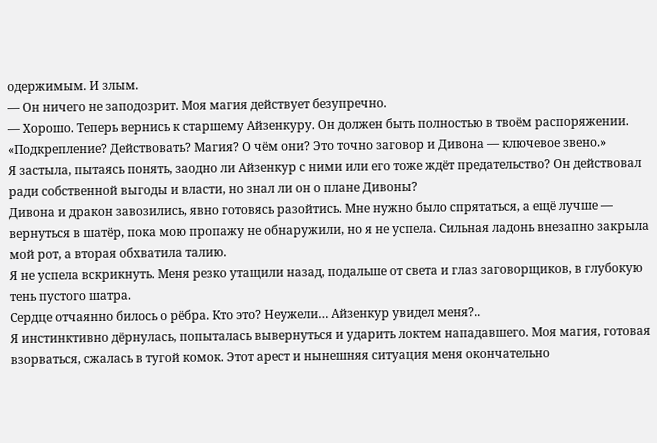одержимым. И злым.
— Он ничего не заподозрит. Моя магия действует безупречно.
— Хорошо. Теперь вернись к старшему Айзенкуру. Он должен быть полностью в твоём распоряжении.
«Подкрепление? Действовать? Магия? О чём они? Это точно заговор и Дивона — ключевое звено.»
Я застыла, пытаясь понять, заодно ли Айзенкур с ними или его тоже ждёт предательство? Он действовал ради собственной выгоды и власти, но знал ли он о плане Дивоны?
Дивона и дракон завозились, явно готовясь разойтись. Мне нужно было спрятаться, а ещё лучше — вернуться в шатёр, пока мою пропажу не обнаружили, но я не успела. Сильная ладонь внезапно закрыла мой рот, а вторая обхватила талию.
Я не успела вскрикнуть. Меня резко утащили назад, подальше от света и глаз заговорщиков, в глубокую тень пустого шатра.
Сердце отчаянно билось о рёбра. Кто это? Неужели… Айзенкур увидел меня?..
Я инстинктивно дёрнулась, попыталась вывернуться и ударить локтем нападавшего. Моя магия, готовая взорваться, сжалась в тугой комок. Этот арест и нынешняя ситуация меня окончательно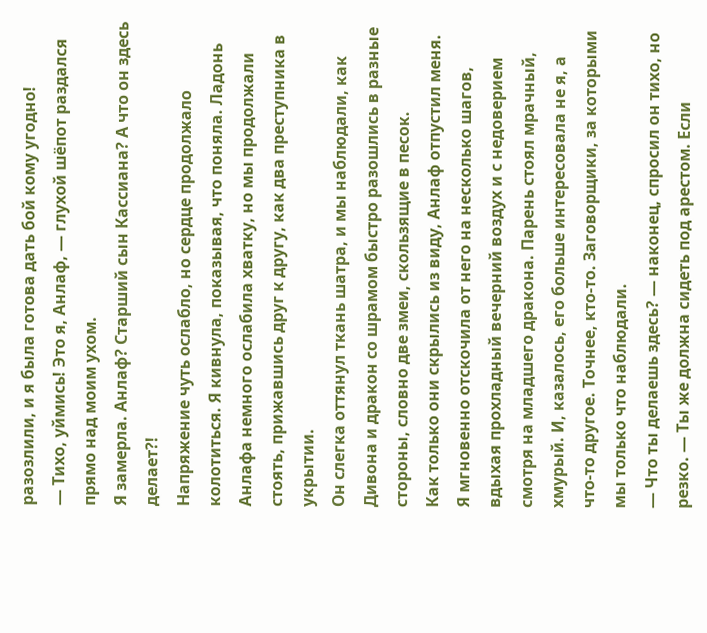разозлили, и я была готова дать бой кому угодно!
— Тихо, уймись! Это я, Анлаф, — глухой шёпот раздался прямо над моим ухом.
Я замерла. Анлаф? Старший сын Кассиана? А что он здесь делает?!
Напряжение чуть ослабло, но сердце продолжало колотиться. Я кивнула, показывая, что поняла. Ладонь Анлафа немного ослабила хватку, но мы продолжали стоять, прижавшись друг к другу, как два преступника в укрытии.
Он слегка оттянул ткань шатра, и мы наблюдали, как Дивона и дракон со шрамом быстро разошлись в разные стороны, словно две змеи, скользящие в песок.
Как только они скрылись из виду, Анлаф отпустил меня.
Я мгновенно отскочила от него на несколько шагов, вдыхая прохладный вечерний воздух и с недоверием смотря на младшего дракона. Парень стоял мрачный, хмурый. И, казалось, его больше интересовала не я, а что-то другое. Точнее, кто-то. Заговорщики, за которыми мы только что наблюдали.
— Что ты делаешь здесь? — наконец, спросил он тихо, но резко. — Ты же должна сидеть под арестом. Если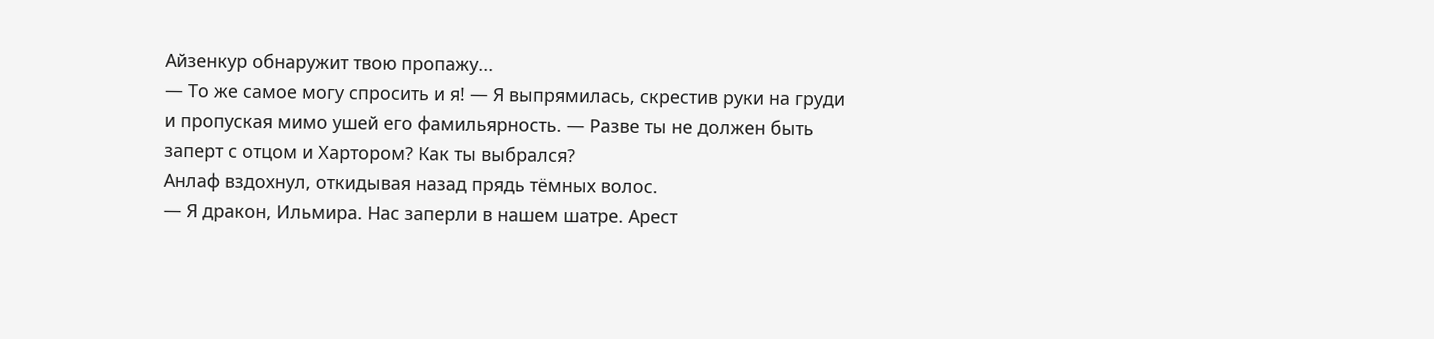Айзенкур обнаружит твою пропажу...
— То же самое могу спросить и я! — Я выпрямилась, скрестив руки на груди и пропуская мимо ушей его фамильярность. — Разве ты не должен быть заперт с отцом и Хартором? Как ты выбрался?
Анлаф вздохнул, откидывая назад прядь тёмных волос.
— Я дракон, Ильмира. Нас заперли в нашем шатре. Арест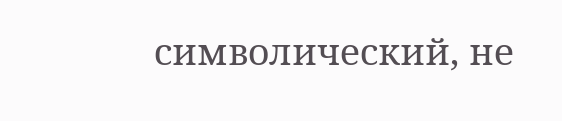символический, не